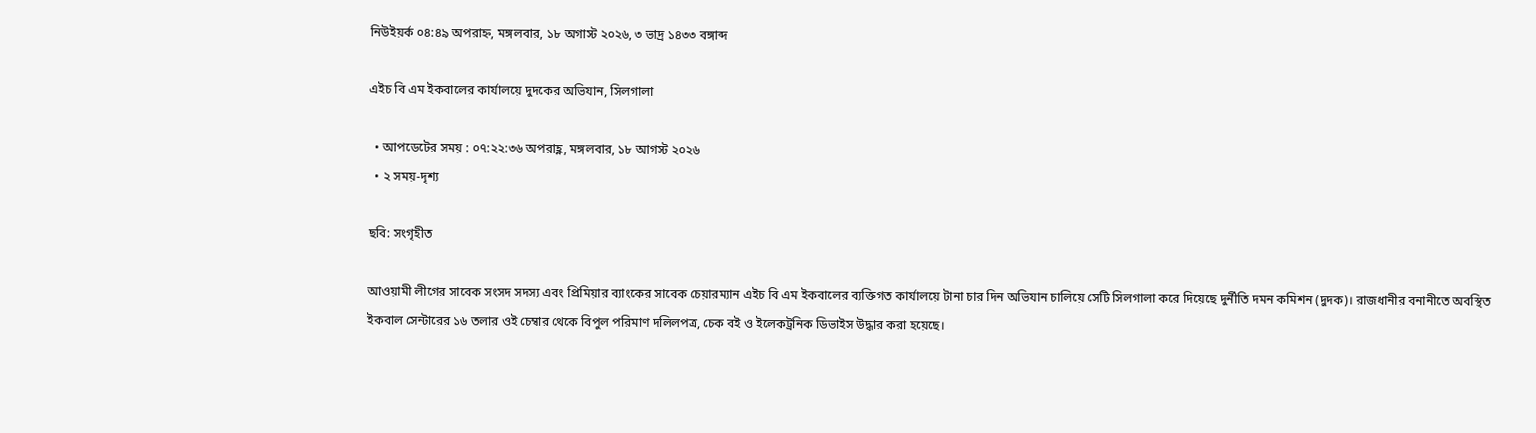নিউইয়র্ক ০৪:৪৯ অপরাহ্ন, মঙ্গলবার, ১৮ অগাস্ট ২০২৬, ৩ ভাদ্র ১৪৩৩ বঙ্গাব্দ

এইচ বি এম ইকবালের কার্যালয়ে দুদকের অভিযান, সিলগালা

  • আপডেটের সময় : ০৭:২২:৩৬ অপরাহ্ণ, মঙ্গলবার, ১৮ আগস্ট ২০২৬
  • ২ সময়-দৃশ্য

ছবি: সংগৃহীত

আওয়ামী লীগের সাবেক সংসদ সদস্য এবং প্রিমিয়ার ব্যাংকের সাবেক চেয়ারম্যান এইচ বি এম ইকবালের ব্যক্তিগত কার্যালয়ে টানা চার দিন অভিযান চালিয়ে সেটি সিলগালা করে দিয়েছে দুর্নীতি দমন কমিশন (দুদক)। রাজধানীর বনানীতে অবস্থিত ইকবাল সেন্টারের ১৬ তলার ওই চেম্বার থেকে বিপুল পরিমাণ দলিলপত্র, চেক বই ও ইলেকট্রনিক ডিভাইস উদ্ধার করা হয়েছে।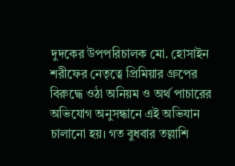দুদকের উপপরিচালক মো. হোসাইন শরীফের নেতৃত্বে প্রিমিয়ার গ্রুপের বিরুদ্ধে ওঠা অনিয়ম ও অর্থ পাচারের অভিযোগ অনুসন্ধানে এই অভিযান চালানো হয়। গত বুধবার তল্লাশি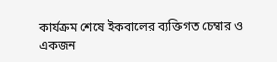কার্যক্রম শেষে ইকবালের ব্যক্তিগত চেম্বার ও একজন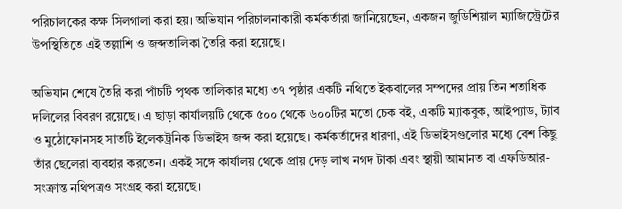পরিচালকের কক্ষ সিলগালা করা হয়। অভিযান পরিচালনাকারী কর্মকর্তারা জানিয়েছেন, একজন জুডিশিয়াল ম্যাজিস্ট্রেটের উপস্থিতিতে এই তল্লাশি ও জব্দতালিকা তৈরি করা হয়েছে।

অভিযান শেষে তৈরি করা পাঁচটি পৃথক তালিকার মধ্যে ৩৭ পৃষ্ঠার একটি নথিতে ইকবালের সম্পদের প্রায় তিন শতাধিক দলিলের বিবরণ রয়েছে। এ ছাড়া কার্যালয়টি থেকে ৫০০ থেকে ৬০০টির মতো চেক বই, একটি ম্যাকবুক, আইপ্যাড, ট্যাব ও মুঠোফোনসহ সাতটি ইলেকট্রনিক ডিভাইস জব্দ করা হয়েছে। কর্মকর্তাদের ধারণা, এই ডিভাইসগুলোর মধ্যে বেশ কিছু তাঁর ছেলেরা ব্যবহার করতেন। একই সঙ্গে কার্যালয় থেকে প্রায় দেড় লাখ নগদ টাকা এবং স্থায়ী আমানত বা এফডিআর-সংক্রান্ত নথিপত্রও সংগ্রহ করা হয়েছে।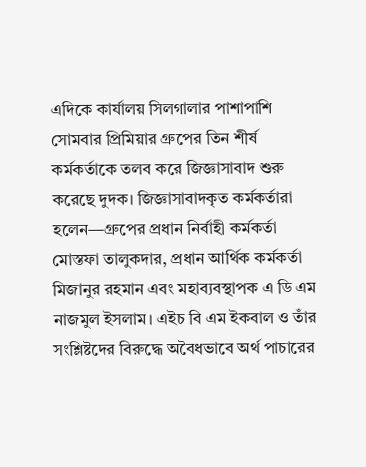এদিকে কার্যালয় সিলগালার পাশাপাশি সোমবার প্রিমিয়ার গ্রুপের তিন শীর্ষ কর্মকর্তাকে তলব করে জিজ্ঞাসাবাদ শুরু করেছে দুদক। জিজ্ঞাসাবাদকৃত কর্মকর্তারা হলেন—গ্রুপের প্রধান নির্বাহী কর্মকর্তা মোস্তফা তালুকদার, প্রধান আর্থিক কর্মকর্তা মিজানুর রহমান এবং মহাব্যবস্থাপক এ ডি এম নাজমুল ইসলাম। এইচ বি এম ইকবাল ও তাঁর সংশ্লিষ্টদের বিরুদ্ধে অবৈধভাবে অর্থ পাচারের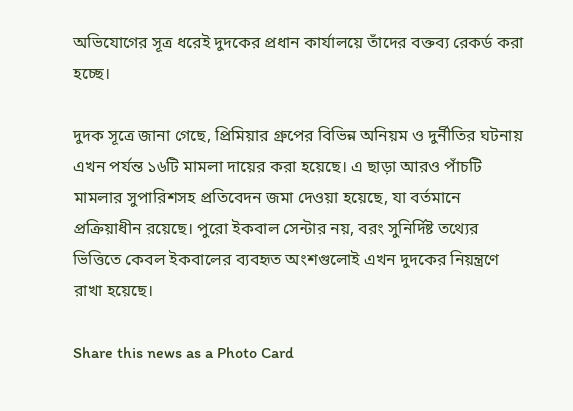অভিযোগের সূত্র ধরেই দুদকের প্রধান কার্যালয়ে তাঁদের বক্তব্য রেকর্ড করা হচ্ছে।

দুদক সূত্রে জানা গেছে, প্রিমিয়ার গ্রুপের বিভিন্ন অনিয়ম ও দুর্নীতির ঘটনায় এখন পর্যন্ত ১৬টি মামলা দায়ের করা হয়েছে। এ ছাড়া আরও পাঁচটি মামলার সুপারিশসহ প্রতিবেদন জমা দেওয়া হয়েছে, যা বর্তমানে প্রক্রিয়াধীন রয়েছে। পুরো ইকবাল সেন্টার নয়, বরং সুনির্দিষ্ট তথ্যের ভিত্তিতে কেবল ইকবালের ব্যবহৃত অংশগুলোই এখন দুদকের নিয়ন্ত্রণে রাখা হয়েছে।

Share this news as a Photo Card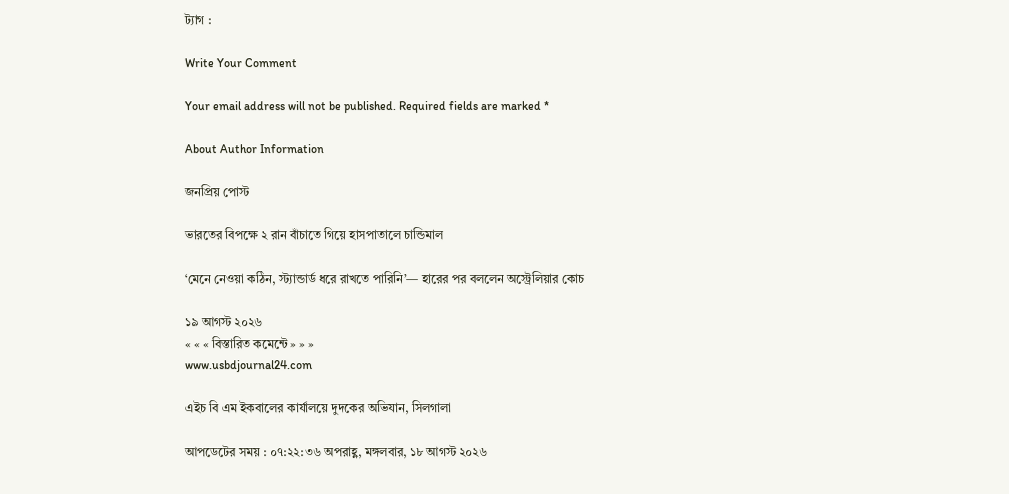ট্যাগ :

Write Your Comment

Your email address will not be published. Required fields are marked *

About Author Information

জনপ্রিয় পোস্ট

ভারতের বিপক্ষে ২ রান বাঁচাতে গিয়ে হাসপাতালে চান্ডিমাল

‘মেনে নেওয়া কঠিন, স্ট্যান্ডার্ড ধরে রাখতে পারিনি’— হারের পর বললেন অস্ট্রেলিয়ার কোচ

১৯ আগস্ট ২০২৬
« « « বিস্তারিত কমেন্টে » » »
www.usbdjournal24.com

এইচ বি এম ইকবালের কার্যালয়ে দুদকের অভিযান, সিলগালা

আপডেটের সময় : ০৭:২২:৩৬ অপরাহ্ণ, মঙ্গলবার, ১৮ আগস্ট ২০২৬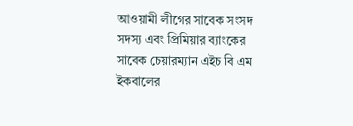আওয়ামী লীগের সাবেক সংসদ সদস্য এবং প্রিমিয়ার ব্যাংকের সাবেক চেয়ারম্যান এইচ বি এম ইকবালের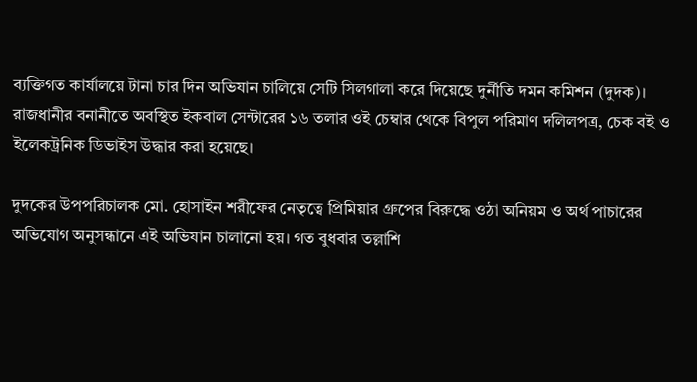ব্যক্তিগত কার্যালয়ে টানা চার দিন অভিযান চালিয়ে সেটি সিলগালা করে দিয়েছে দুর্নীতি দমন কমিশন (দুদক)। রাজধানীর বনানীতে অবস্থিত ইকবাল সেন্টারের ১৬ তলার ওই চেম্বার থেকে বিপুল পরিমাণ দলিলপত্র, চেক বই ও ইলেকট্রনিক ডিভাইস উদ্ধার করা হয়েছে।

দুদকের উপপরিচালক মো. হোসাইন শরীফের নেতৃত্বে প্রিমিয়ার গ্রুপের বিরুদ্ধে ওঠা অনিয়ম ও অর্থ পাচারের অভিযোগ অনুসন্ধানে এই অভিযান চালানো হয়। গত বুধবার তল্লাশি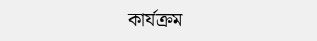কার্যক্রম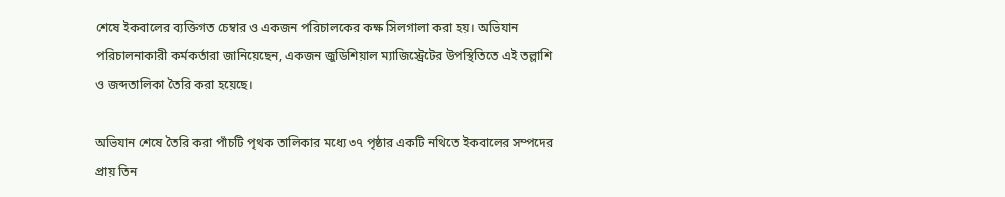শেষে ইকবালের ব্যক্তিগত চেম্বার ও একজন পরিচালকের কক্ষ সিলগালা করা হয়। অভিযান পরিচালনাকারী কর্মকর্তারা জানিয়েছেন, একজন জুডিশিয়াল ম্যাজিস্ট্রেটের উপস্থিতিতে এই তল্লাশি ও জব্দতালিকা তৈরি করা হয়েছে।

অভিযান শেষে তৈরি করা পাঁচটি পৃথক তালিকার মধ্যে ৩৭ পৃষ্ঠার একটি নথিতে ইকবালের সম্পদের প্রায় তিন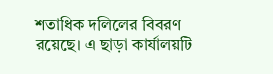শতাধিক দলিলের বিবরণ রয়েছে। এ ছাড়া কার্যালয়টি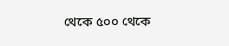থেকে ৫০০ থেকে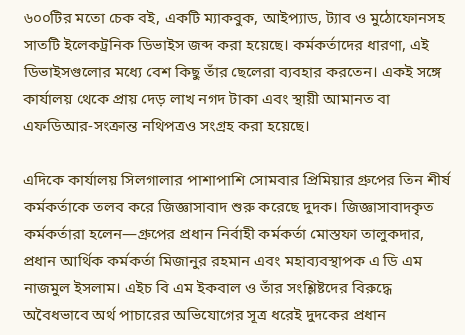৬০০টির মতো চেক বই, একটি ম্যাকবুক, আইপ্যাড, ট্যাব ও মুঠোফোনসহ সাতটি ইলেকট্রনিক ডিভাইস জব্দ করা হয়েছে। কর্মকর্তাদের ধারণা, এই ডিভাইসগুলোর মধ্যে বেশ কিছু তাঁর ছেলেরা ব্যবহার করতেন। একই সঙ্গে কার্যালয় থেকে প্রায় দেড় লাখ নগদ টাকা এবং স্থায়ী আমানত বা এফডিআর-সংক্রান্ত নথিপত্রও সংগ্রহ করা হয়েছে।

এদিকে কার্যালয় সিলগালার পাশাপাশি সোমবার প্রিমিয়ার গ্রুপের তিন শীর্ষ কর্মকর্তাকে তলব করে জিজ্ঞাসাবাদ শুরু করেছে দুদক। জিজ্ঞাসাবাদকৃত কর্মকর্তারা হলেন—গ্রুপের প্রধান নির্বাহী কর্মকর্তা মোস্তফা তালুকদার, প্রধান আর্থিক কর্মকর্তা মিজানুর রহমান এবং মহাব্যবস্থাপক এ ডি এম নাজমুল ইসলাম। এইচ বি এম ইকবাল ও তাঁর সংশ্লিষ্টদের বিরুদ্ধে অবৈধভাবে অর্থ পাচারের অভিযোগের সূত্র ধরেই দুদকের প্রধান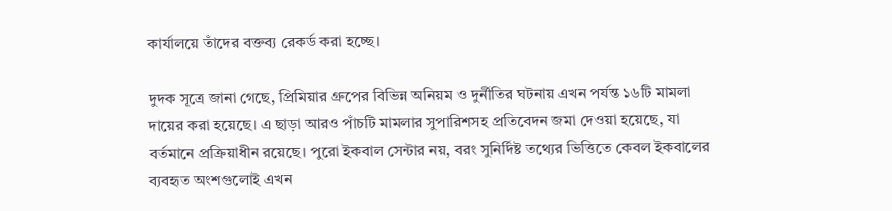কার্যালয়ে তাঁদের বক্তব্য রেকর্ড করা হচ্ছে।

দুদক সূত্রে জানা গেছে, প্রিমিয়ার গ্রুপের বিভিন্ন অনিয়ম ও দুর্নীতির ঘটনায় এখন পর্যন্ত ১৬টি মামলা দায়ের করা হয়েছে। এ ছাড়া আরও পাঁচটি মামলার সুপারিশসহ প্রতিবেদন জমা দেওয়া হয়েছে, যা বর্তমানে প্রক্রিয়াধীন রয়েছে। পুরো ইকবাল সেন্টার নয়, বরং সুনির্দিষ্ট তথ্যের ভিত্তিতে কেবল ইকবালের ব্যবহৃত অংশগুলোই এখন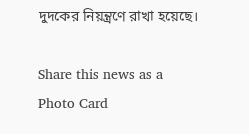দুদকের নিয়ন্ত্রণে রাখা হয়েছে।

Share this news as a Photo Card